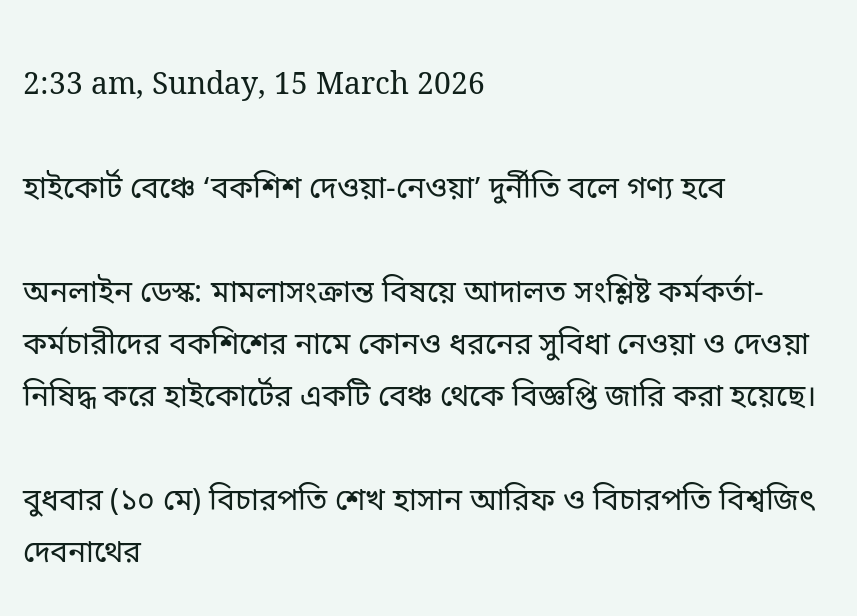2:33 am, Sunday, 15 March 2026

হাইকোর্ট বেঞ্চে ‘বকশিশ দেওয়া-নেওয়া’ দুর্নীতি বলে গণ্য হবে

অনলাইন ডেস্ক: মামলাসংক্রান্ত বিষয়ে আদালত সংশ্লিষ্ট কর্মকর্তা-কর্মচারীদের বকশিশের নামে কোনও ধরনের সুবিধা নেওয়া ও দেওয়া নিষিদ্ধ করে হাইকোর্টের একটি বেঞ্চ থেকে বিজ্ঞপ্তি জারি করা হয়েছে।

বুধবার (১০ মে) বিচারপতি শেখ হাসান আরিফ ও বিচারপতি বিশ্বজিৎ দেবনাথের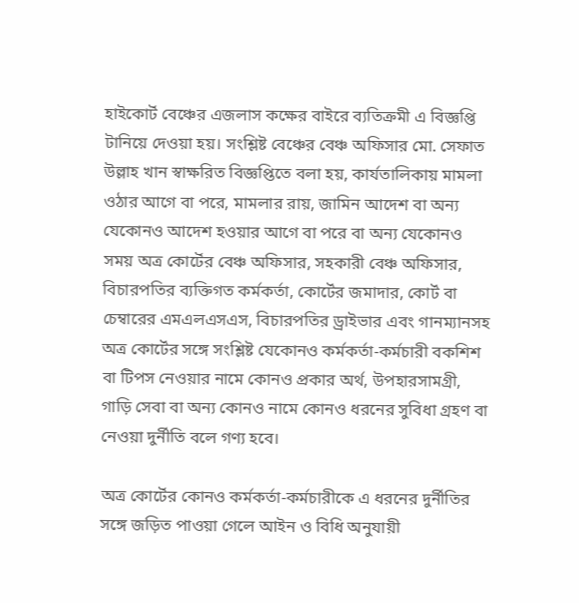হাইকোর্ট বেঞ্চের এজলাস কক্ষের বাইরে ব্যতিক্রমী এ বিজ্ঞপ্তি টানিয়ে দেওয়া হয়। সংশ্লিষ্ট বেঞ্চের বেঞ্চ অফিসার মো. সেফাত উল্লাহ খান স্বাক্ষরিত বিজ্ঞপ্তিতে বলা হয়, কার্যতালিকায় মামলা ওঠার আগে বা পরে, মামলার রায়, জামিন আদেশ বা অন্য যেকোনও আদেশ হওয়ার আগে বা পরে বা অন্য যেকোনও সময় অত্র কোর্টের বেঞ্চ অফিসার, সহকারী বেঞ্চ অফিসার, বিচারপতির ব্যক্তিগত কর্মকর্তা, কোর্টের জমাদার, কোর্ট বা চেম্বারের এমএলএসএস, বিচারপতির ড্রাইভার এবং গানম্যানসহ অত্র কোর্টের সঙ্গে সংশ্লিষ্ট যেকোনও কর্মকর্তা-কর্মচারী বকশিশ বা টিপস নেওয়ার নামে কোনও প্রকার অর্থ, উপহারসামগ্রী, গাড়ি সেবা বা অন্য কোনও নামে কোনও ধরনের সুবিধা গ্রহণ বা নেওয়া দুর্নীতি বলে গণ্য হবে।

অত্র কোর্টের কোনও কর্মকর্তা-কর্মচারীকে এ ধরনের দুর্নীতির সঙ্গে জড়িত পাওয়া গেলে আইন ও বিধি অনুযায়ী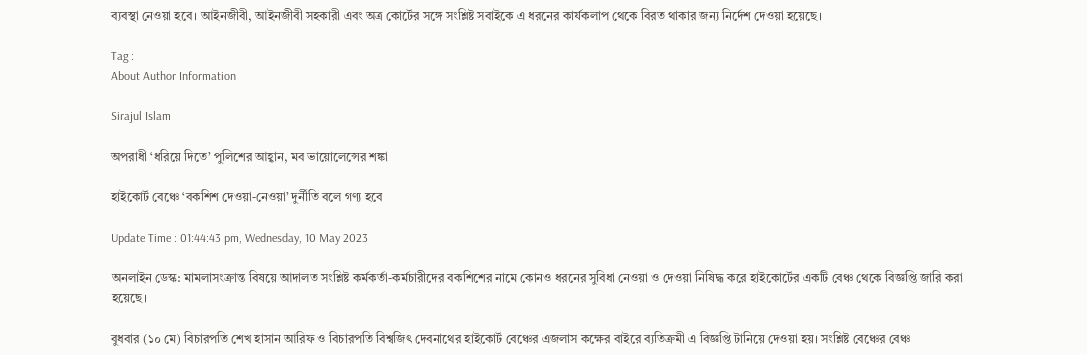ব্যবস্থা নেওয়া হবে। আইনজীবী, আইনজীবী সহকারী এবং অত্র কোর্টের সঙ্গে সংশ্লিষ্ট সবাইকে এ ধরনের কার্যকলাপ থেকে বিরত থাকার জন্য নির্দেশ দেওয়া হয়েছে।

Tag :
About Author Information

Sirajul Islam

অপরাধী ‘ধরিয়ে দিতে’ পুলিশের আহ্বান, মব ভায়োলেন্সের শঙ্কা

হাইকোর্ট বেঞ্চে ‘বকশিশ দেওয়া-নেওয়া’ দুর্নীতি বলে গণ্য হবে

Update Time : 01:44:43 pm, Wednesday, 10 May 2023

অনলাইন ডেস্ক: মামলাসংক্রান্ত বিষয়ে আদালত সংশ্লিষ্ট কর্মকর্তা-কর্মচারীদের বকশিশের নামে কোনও ধরনের সুবিধা নেওয়া ও দেওয়া নিষিদ্ধ করে হাইকোর্টের একটি বেঞ্চ থেকে বিজ্ঞপ্তি জারি করা হয়েছে।

বুধবার (১০ মে) বিচারপতি শেখ হাসান আরিফ ও বিচারপতি বিশ্বজিৎ দেবনাথের হাইকোর্ট বেঞ্চের এজলাস কক্ষের বাইরে ব্যতিক্রমী এ বিজ্ঞপ্তি টানিয়ে দেওয়া হয়। সংশ্লিষ্ট বেঞ্চের বেঞ্চ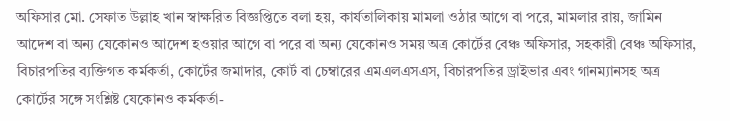অফিসার মো. সেফাত উল্লাহ খান স্বাক্ষরিত বিজ্ঞপ্তিতে বলা হয়, কার্যতালিকায় মামলা ওঠার আগে বা পরে, মামলার রায়, জামিন আদেশ বা অন্য যেকোনও আদেশ হওয়ার আগে বা পরে বা অন্য যেকোনও সময় অত্র কোর্টের বেঞ্চ অফিসার, সহকারী বেঞ্চ অফিসার, বিচারপতির ব্যক্তিগত কর্মকর্তা, কোর্টের জমাদার, কোর্ট বা চেম্বারের এমএলএসএস, বিচারপতির ড্রাইভার এবং গানম্যানসহ অত্র কোর্টের সঙ্গে সংশ্লিষ্ট যেকোনও কর্মকর্তা-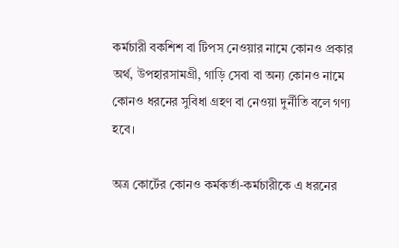কর্মচারী বকশিশ বা টিপস নেওয়ার নামে কোনও প্রকার অর্থ, উপহারসামগ্রী, গাড়ি সেবা বা অন্য কোনও নামে কোনও ধরনের সুবিধা গ্রহণ বা নেওয়া দুর্নীতি বলে গণ্য হবে।

অত্র কোর্টের কোনও কর্মকর্তা-কর্মচারীকে এ ধরনের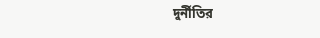দুর্নীতির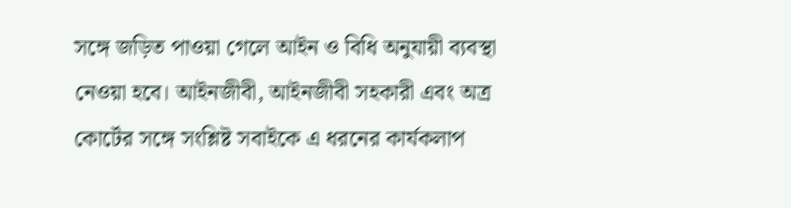সঙ্গে জড়িত পাওয়া গেলে আইন ও বিধি অনুযায়ী ব্যবস্থা নেওয়া হবে। আইনজীবী, আইনজীবী সহকারী এবং অত্র কোর্টের সঙ্গে সংশ্লিষ্ট সবাইকে এ ধরনের কার্যকলাপ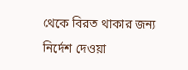থেকে বিরত থাকার জন্য নির্দেশ দেওয়া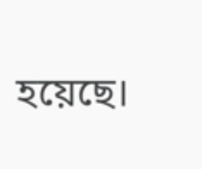হয়েছে।